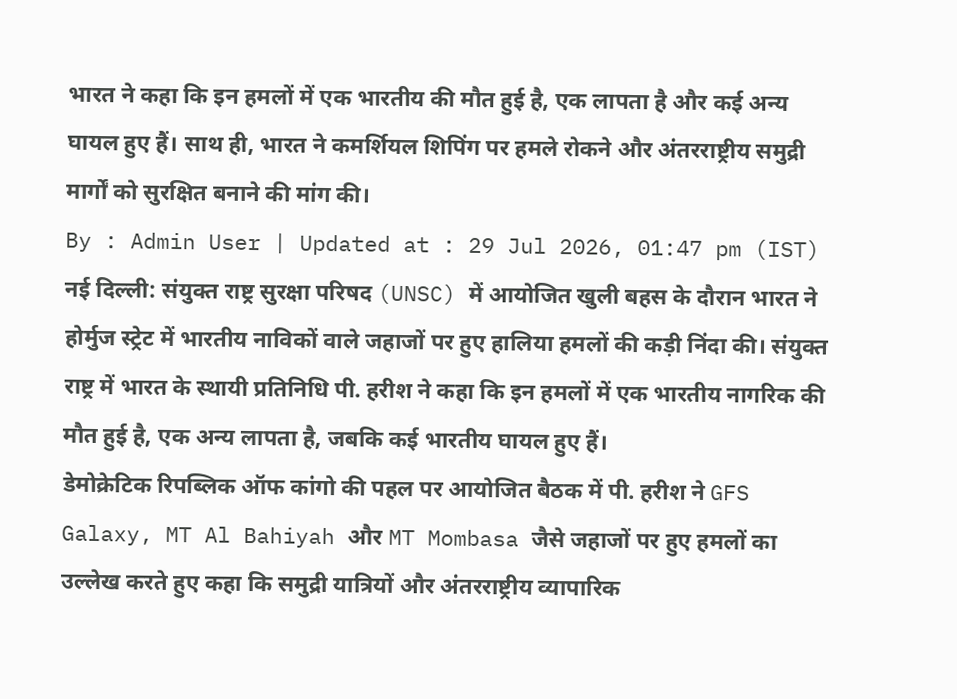भारत ने कहा कि इन हमलों में एक भारतीय की मौत हुई है, एक लापता है और कई अन्य घायल हुए हैं। साथ ही, भारत ने कमर्शियल शिपिंग पर हमले रोकने और अंतरराष्ट्रीय समुद्री मार्गों को सुरक्षित बनाने की मांग की।
By : Admin User | Updated at : 29 Jul 2026, 01:47 pm (IST)
नई दिल्ली: संयुक्त राष्ट्र सुरक्षा परिषद (UNSC) में आयोजित खुली बहस के दौरान भारत ने होर्मुज स्ट्रेट में भारतीय नाविकों वाले जहाजों पर हुए हालिया हमलों की कड़ी निंदा की। संयुक्त राष्ट्र में भारत के स्थायी प्रतिनिधि पी. हरीश ने कहा कि इन हमलों में एक भारतीय नागरिक की मौत हुई है, एक अन्य लापता है, जबकि कई भारतीय घायल हुए हैं।
डेमोक्रेटिक रिपब्लिक ऑफ कांगो की पहल पर आयोजित बैठक में पी. हरीश ने GFS Galaxy, MT Al Bahiyah और MT Mombasa जैसे जहाजों पर हुए हमलों का उल्लेख करते हुए कहा कि समुद्री यात्रियों और अंतरराष्ट्रीय व्यापारिक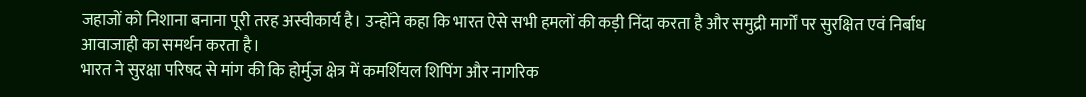जहाजों को निशाना बनाना पूरी तरह अस्वीकार्य है। उन्होंने कहा कि भारत ऐसे सभी हमलों की कड़ी निंदा करता है और समुद्री मार्गों पर सुरक्षित एवं निर्बाध आवाजाही का समर्थन करता है।
भारत ने सुरक्षा परिषद से मांग की कि होर्मुज क्षेत्र में कमर्शियल शिपिंग और नागरिक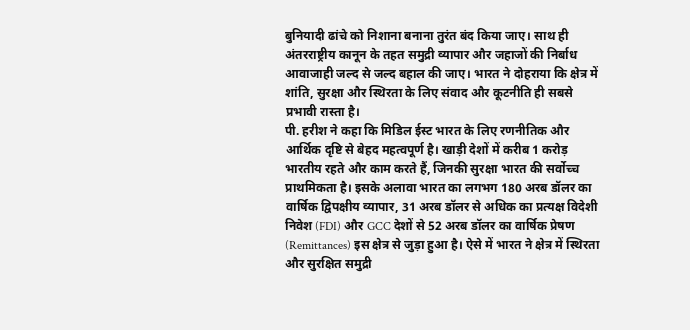बुनियादी ढांचे को निशाना बनाना तुरंत बंद किया जाए। साथ ही अंतरराष्ट्रीय कानून के तहत समुद्री व्यापार और जहाजों की निर्बाध आवाजाही जल्द से जल्द बहाल की जाए। भारत ने दोहराया कि क्षेत्र में शांति, सुरक्षा और स्थिरता के लिए संवाद और कूटनीति ही सबसे प्रभावी रास्ता है।
पी. हरीश ने कहा कि मिडिल ईस्ट भारत के लिए रणनीतिक और आर्थिक दृष्टि से बेहद महत्वपूर्ण है। खाड़ी देशों में करीब 1 करोड़ भारतीय रहते और काम करते हैं, जिनकी सुरक्षा भारत की सर्वोच्च प्राथमिकता है। इसके अलावा भारत का लगभग 180 अरब डॉलर का वार्षिक द्विपक्षीय व्यापार, 31 अरब डॉलर से अधिक का प्रत्यक्ष विदेशी निवेश (FDI) और GCC देशों से 52 अरब डॉलर का वार्षिक प्रेषण (Remittances) इस क्षेत्र से जुड़ा हुआ है। ऐसे में भारत ने क्षेत्र में स्थिरता और सुरक्षित समुद्री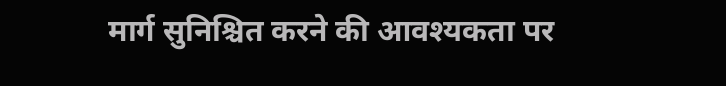मार्ग सुनिश्चित करने की आवश्यकता पर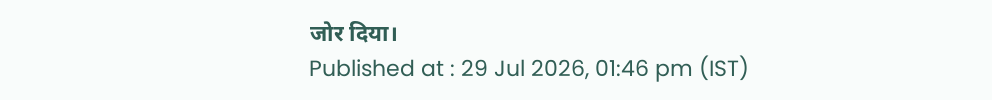जोर दिया।
Published at : 29 Jul 2026, 01:46 pm (IST)